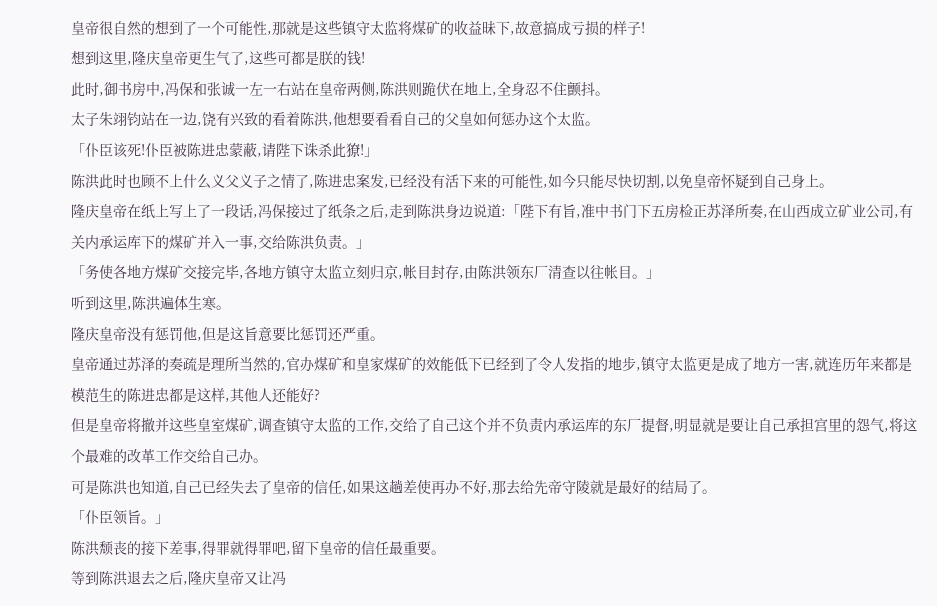皇帝很自然的想到了一个可能性,那就是这些镇守太监将煤矿的收益昧下,故意搞成亏损的样子!
想到这里,隆庆皇帝更生气了,这些可都是朕的钱!
此时,御书房中,冯保和张诚一左一右站在皇帝两侧,陈洪则跪伏在地上,全身忍不住颤抖。
太子朱翊钧站在一边,饶有兴致的看着陈洪,他想要看看自己的父皇如何惩办这个太监。
「仆臣该死!仆臣被陈进忠蒙蔽,请陛下诛杀此獠!」
陈洪此时也顾不上什么义父义子之情了,陈进忠案发,已经没有活下来的可能性,如今只能尽快切割,以免皇帝怀疑到自己身上。
隆庆皇帝在纸上写上了一段话,冯保接过了纸条之后,走到陈洪身边说道:「陛下有旨,准中书门下五房检正苏泽所奏,在山西成立矿业公司,有关内承运库下的煤矿并入一事,交给陈洪负责。」
「务使各地方煤矿交接完毕,各地方镇守太监立刻归京,帐目封存,由陈洪领东厂清查以往帐目。」
听到这里,陈洪遍体生寒。
隆庆皇帝没有惩罚他,但是这旨意要比惩罚还严重。
皇帝通过苏泽的奏疏是理所当然的,官办煤矿和皇家煤矿的效能低下已经到了令人发指的地步,镇守太监更是成了地方一害,就连历年来都是模范生的陈进忠都是这样,其他人还能好?
但是皇帝将撤并这些皇室煤矿,调查镇守太监的工作,交给了自己这个并不负责内承运库的东厂提督,明显就是要让自己承担宫里的怨气,将这个最难的改革工作交给自己办。
可是陈洪也知道,自己已经失去了皇帝的信任,如果这趟差使再办不好,那去给先帝守陵就是最好的结局了。
「仆臣领旨。」
陈洪颓丧的接下差事,得罪就得罪吧,留下皇帝的信任最重要。
等到陈洪退去之后,隆庆皇帝又让冯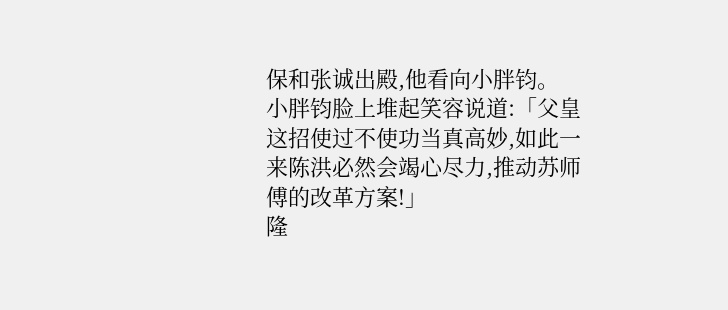保和张诚出殿,他看向小胖钧。
小胖钧脸上堆起笑容说道:「父皇这招使过不使功当真高妙,如此一来陈洪必然会竭心尽力,推动苏师傅的改革方案!」
隆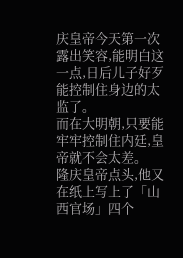庆皇帝今天第一次露出笑容,能明白这一点,日后儿子好歹能控制住身边的太监了。
而在大明朝,只要能牢牢控制住内廷,皇帝就不会太差。
隆庆皇帝点头,他又在纸上写上了「山西官场」四个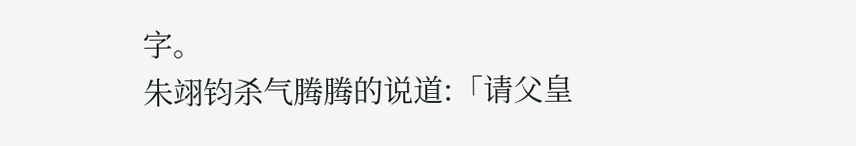字。
朱翊钧杀气腾腾的说道:「请父皇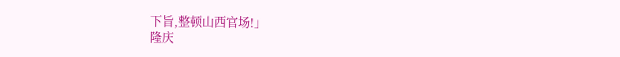下旨,整顿山西官场!」
隆庆